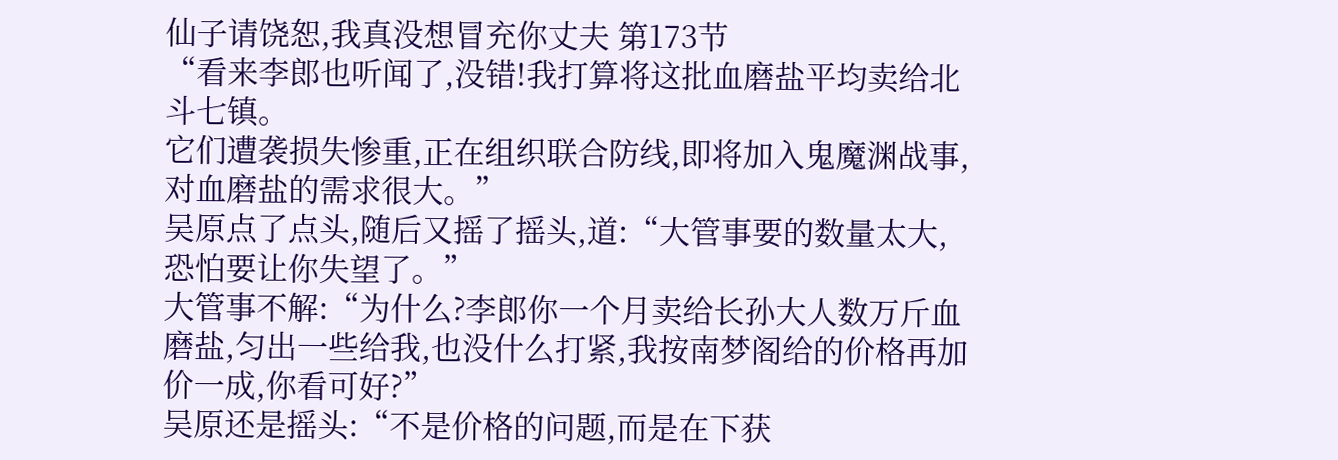仙子请饶恕,我真没想冒充你丈夫 第173节
“看来李郎也听闻了,没错!我打算将这批血磨盐平均卖给北斗七镇。
它们遭袭损失惨重,正在组织联合防线,即将加入鬼魔渊战事,对血磨盐的需求很大。”
吴原点了点头,随后又摇了摇头,道:“大管事要的数量太大,恐怕要让你失望了。”
大管事不解:“为什么?李郎你一个月卖给长孙大人数万斤血磨盐,匀出一些给我,也没什么打紧,我按南梦阁给的价格再加价一成,你看可好?”
吴原还是摇头:“不是价格的问题,而是在下获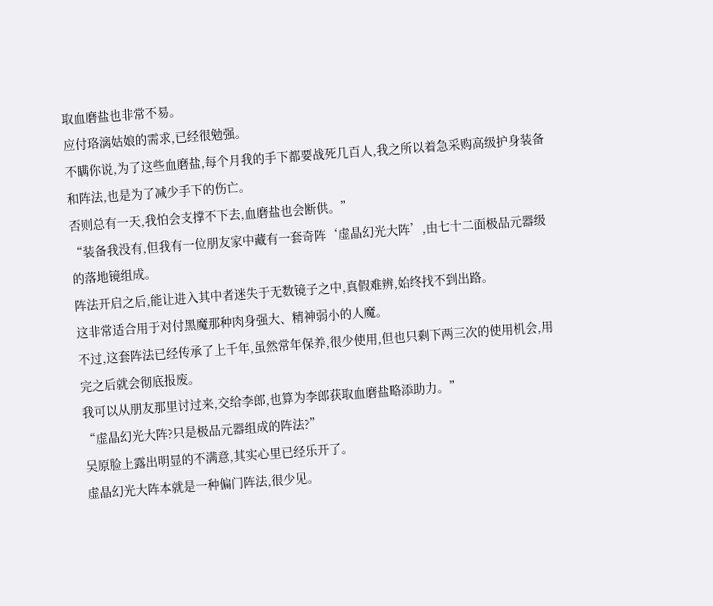取血磨盐也非常不易。
应付珞漓姑娘的需求,已经很勉强。
不瞒你说,为了这些血磨盐,每个月我的手下都要战死几百人,我之所以着急采购高级护身装备和阵法,也是为了减少手下的伤亡。
否则总有一天,我怕会支撑不下去,血磨盐也会断供。”
“装备我没有,但我有一位朋友家中藏有一套奇阵‘虚晶幻光大阵’,由七十二面极品元器级的落地镜组成。
阵法开启之后,能让进入其中者迷失于无数镜子之中,真假难辨,始终找不到出路。
这非常适合用于对付黑魔那种肉身强大、精神弱小的人魔。
不过,这套阵法已经传承了上千年,虽然常年保养,很少使用,但也只剩下两三次的使用机会,用完之后就会彻底报废。
我可以从朋友那里讨过来,交给李郎,也算为李郎获取血磨盐略添助力。”
“虚晶幻光大阵?只是极品元器组成的阵法?”
吴原脸上露出明显的不满意,其实心里已经乐开了。
虚晶幻光大阵本就是一种偏门阵法,很少见。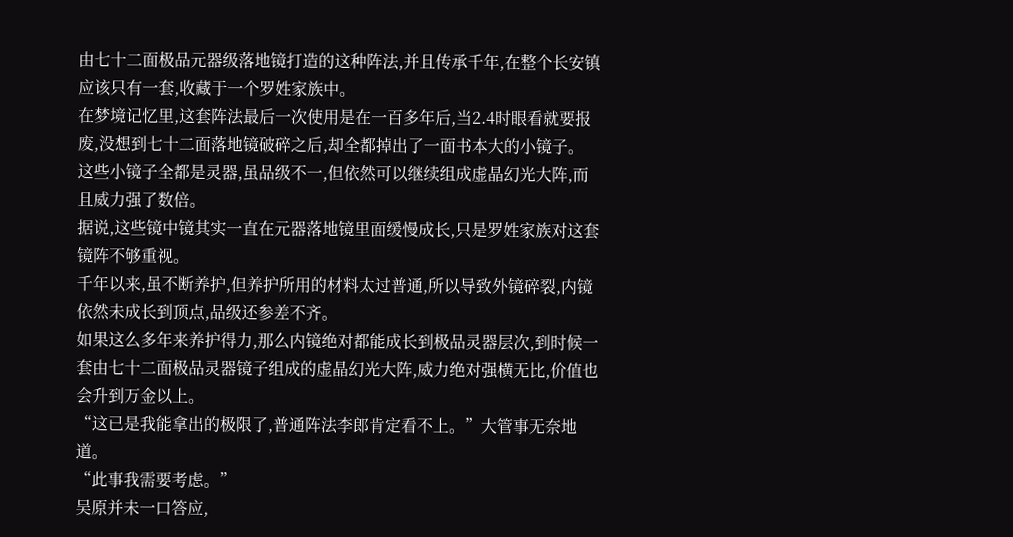由七十二面极品元器级落地镜打造的这种阵法,并且传承千年,在整个长安镇应该只有一套,收藏于一个罗姓家族中。
在梦境记忆里,这套阵法最后一次使用是在一百多年后,当2.4时眼看就要报废,没想到七十二面落地镜破碎之后,却全都掉出了一面书本大的小镜子。
这些小镜子全都是灵器,虽品级不一,但依然可以继续组成虚晶幻光大阵,而且威力强了数倍。
据说,这些镜中镜其实一直在元器落地镜里面缓慢成长,只是罗姓家族对这套镜阵不够重视。
千年以来,虽不断养护,但养护所用的材料太过普通,所以导致外镜碎裂,内镜依然未成长到顶点,品级还参差不齐。
如果这么多年来养护得力,那么内镜绝对都能成长到极品灵器层次,到时候一套由七十二面极品灵器镜子组成的虚晶幻光大阵,威力绝对强横无比,价值也会升到万金以上。
“这已是我能拿出的极限了,普通阵法李郎肯定看不上。”大管事无奈地道。
“此事我需要考虑。”
吴原并未一口答应,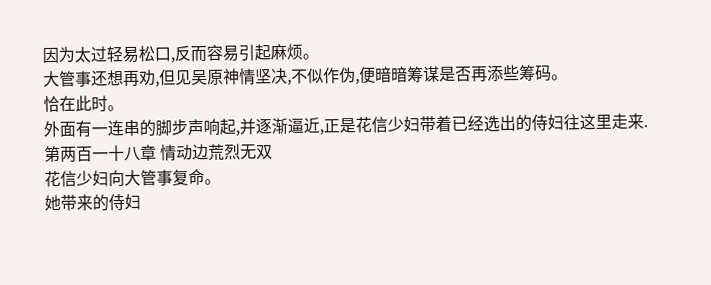因为太过轻易松口,反而容易引起麻烦。
大管事还想再劝,但见吴原神情坚决,不似作伪,便暗暗筹谋是否再添些筹码。
恰在此时。
外面有一连串的脚步声响起,并逐渐逼近,正是花信少妇带着已经选出的侍妇往这里走来.
第两百一十八章 情动边荒烈无双
花信少妇向大管事复命。
她带来的侍妇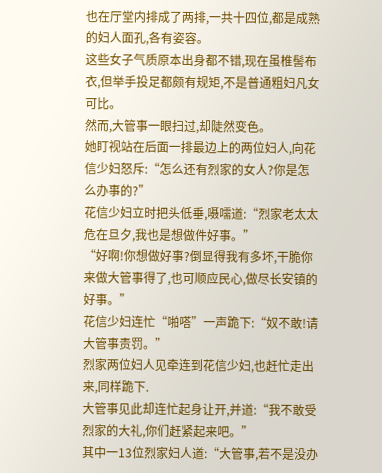也在厅堂内排成了两排,一共十四位,都是成熟的妇人面孔,各有姿容。
这些女子气质原本出身都不错,现在虽椎髻布衣,但举手投足都颇有规矩,不是普通粗妇凡女可比。
然而,大管事一眼扫过,却陡然变色。
她盯视站在后面一排最边上的两位妇人,向花信少妇怒斥:“怎么还有烈家的女人?你是怎么办事的?”
花信少妇立时把头低垂,嗫嚅道:“烈家老太太危在旦夕,我也是想做件好事。”
“好啊!你想做好事?倒显得我有多坏,干脆你来做大管事得了,也可顺应民心,做尽长安镇的好事。”
花信少妇连忙“啪嗒”一声跪下:“奴不敢!请大管事责罚。”
烈家两位妇人见牵连到花信少妇,也赶忙走出来,同样跪下.
大管事见此却连忙起身让开,并道:“我不敢受烈家的大礼,你们赶紧起来吧。”
其中一13位烈家妇人道:“大管事,若不是没办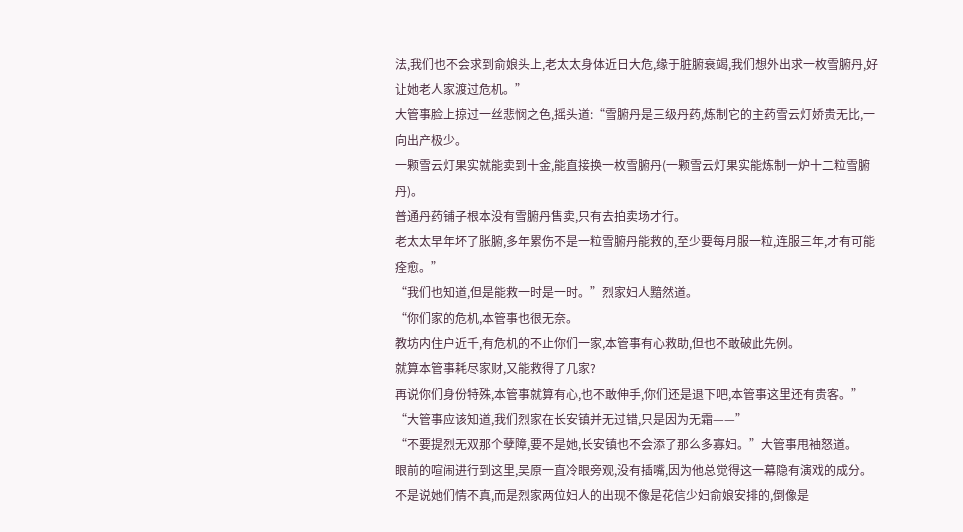法,我们也不会求到俞娘头上,老太太身体近日大危,缘于脏腑衰竭,我们想外出求一枚雪腑丹,好让她老人家渡过危机。”
大管事脸上掠过一丝悲悯之色,摇头道:“雪腑丹是三级丹药,炼制它的主药雪云灯娇贵无比,一向出产极少。
一颗雪云灯果实就能卖到十金,能直接换一枚雪腑丹(一颗雪云灯果实能炼制一炉十二粒雪腑丹)。
普通丹药铺子根本没有雪腑丹售卖,只有去拍卖场才行。
老太太早年坏了胀腑,多年累伤不是一粒雪腑丹能救的,至少要每月服一粒,连服三年,才有可能痊愈。”
“我们也知道,但是能救一时是一时。”烈家妇人黯然道。
“你们家的危机,本管事也很无奈。
教坊内住户近千,有危机的不止你们一家,本管事有心救助,但也不敢破此先例。
就算本管事耗尽家财,又能救得了几家?
再说你们身份特殊,本管事就算有心,也不敢伸手,你们还是退下吧,本管事这里还有贵客。”
“大管事应该知道,我们烈家在长安镇并无过错,只是因为无霜——”
“不要提烈无双那个孽障,要不是她,长安镇也不会添了那么多寡妇。”大管事甩袖怒道。
眼前的喧闹进行到这里,吴原一直冷眼旁观,没有插嘴,因为他总觉得这一幕隐有演戏的成分。
不是说她们情不真,而是烈家两位妇人的出现不像是花信少妇俞娘安排的,倒像是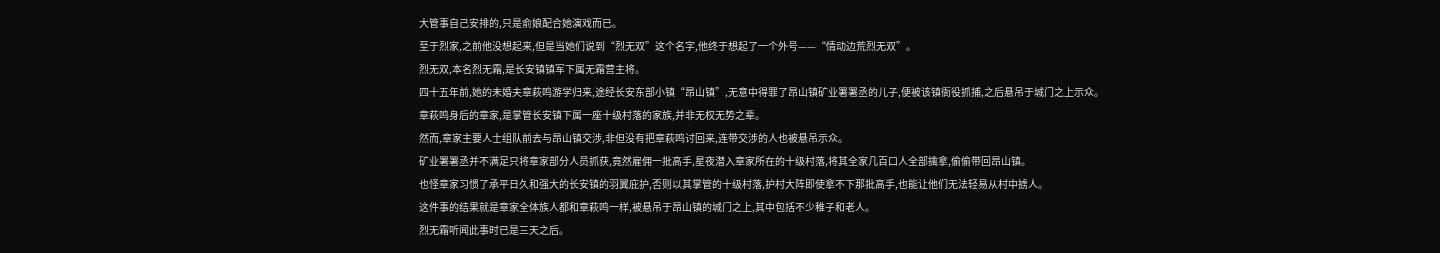大管事自己安排的,只是俞娘配合她演戏而已。
至于烈家,之前他没想起来,但是当她们说到“烈无双”这个名字,他终于想起了一个外号——“情动边荒烈无双”。
烈无双,本名烈无霜,是长安镇镇军下属无霜营主将。
四十五年前,她的未婚夫章萩鸣游学归来,途经长安东部小镇“昂山镇”,无意中得罪了昂山镇矿业署署丞的儿子,便被该镇衙役抓捕,之后悬吊于城门之上示众。
章萩鸣身后的章家,是掌管长安镇下属一座十级村落的家族,并非无权无势之辈。
然而,章家主要人士组队前去与昂山镇交涉,非但没有把章萩鸣讨回来,连带交涉的人也被悬吊示众。
矿业署署丞并不满足只将章家部分人员抓获,竟然雇佣一批高手,星夜潜入章家所在的十级村落,将其全家几百口人全部擒拿,偷偷带回昂山镇。
也怪章家习惯了承平日久和强大的长安镇的羽翼庇护,否则以其掌管的十级村落,护村大阵即使拿不下那批高手,也能让他们无法轻易从村中掳人。
这件事的结果就是章家全体族人都和章萩鸣一样,被悬吊于昂山镇的城门之上,其中包括不少稚子和老人。
烈无霜听闻此事时已是三天之后。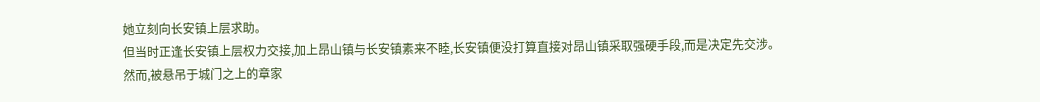她立刻向长安镇上层求助。
但当时正逢长安镇上层权力交接,加上昂山镇与长安镇素来不睦,长安镇便没打算直接对昂山镇采取强硬手段,而是决定先交涉。
然而,被悬吊于城门之上的章家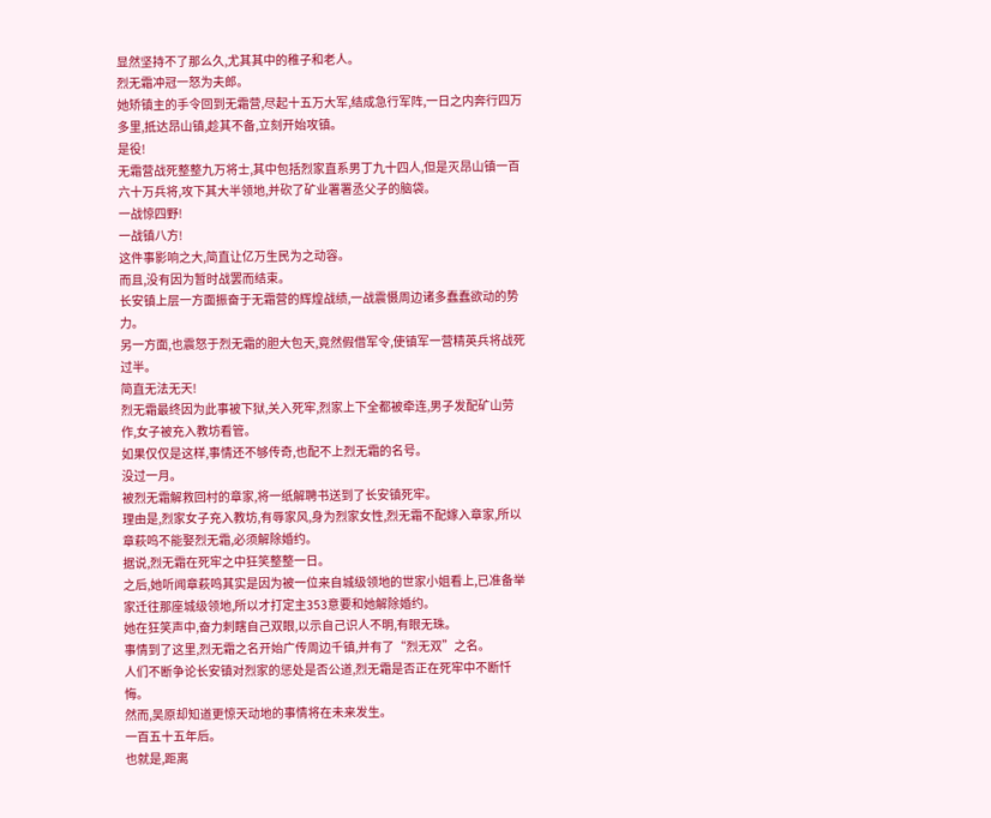显然坚持不了那么久,尤其其中的稚子和老人。
烈无霜冲冠一怒为夫郎。
她矫镇主的手令回到无霜营,尽起十五万大军,结成急行军阵,一日之内奔行四万多里,抵达昂山镇,趁其不备,立刻开始攻镇。
是役!
无霜营战死整整九万将士,其中包括烈家直系男丁九十四人,但是灭昂山镇一百六十万兵将,攻下其大半领地,并砍了矿业署署丞父子的脑袋。
一战惊四野!
一战镇八方!
这件事影响之大,简直让亿万生民为之动容。
而且,没有因为暂时战罢而结束。
长安镇上层一方面振奋于无霜营的辉煌战绩,一战震慑周边诸多蠢蠢欲动的势力。
另一方面,也震怒于烈无霜的胆大包天,竟然假借军令,使镇军一营精英兵将战死过半。
简直无法无天!
烈无霜最终因为此事被下狱,关入死牢,烈家上下全都被牵连,男子发配矿山劳作,女子被充入教坊看管。
如果仅仅是这样,事情还不够传奇,也配不上烈无霜的名号。
没过一月。
被烈无霜解救回村的章家,将一纸解聘书送到了长安镇死牢。
理由是,烈家女子充入教坊,有辱家风,身为烈家女性,烈无霜不配嫁入章家,所以章萩鸣不能娶烈无霜,必须解除婚约。
据说,烈无霜在死牢之中狂笑整整一日。
之后,她听闻章萩鸣其实是因为被一位来自城级领地的世家小姐看上,已准备举家迁往那座城级领地,所以才打定主353意要和她解除婚约。
她在狂笑声中,奋力刺瞎自己双眼,以示自己识人不明,有眼无珠。
事情到了这里,烈无霜之名开始广传周边千镇,并有了“烈无双”之名。
人们不断争论长安镇对烈家的惩处是否公道,烈无霜是否正在死牢中不断忏悔。
然而,吴原却知道更惊天动地的事情将在未来发生。
一百五十五年后。
也就是,距离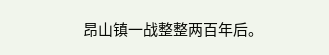昂山镇一战整整两百年后。